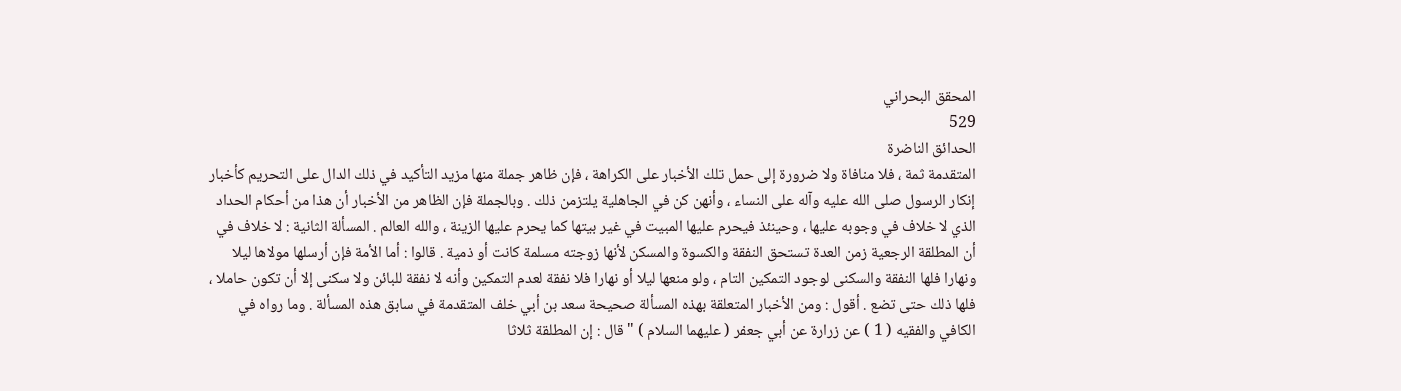المحقق البحراني
529
الحدائق الناضرة
المتقدمة ثمة ، فلا منافاة ولا ضرورة إلى حمل تلك الأخبار على الكراهة ، فإن ظاهر جملة منها مزيد التأكيد في ذلك الدال على التحريم كأخبار إنكار الرسول صلى الله عليه وآله على النساء ، وأنهن كن في الجاهلية يلتزمن ذلك . وبالجملة فإن الظاهر من الأخبار أن هذا من أحكام الحداد الذي لا خلاف في وجوبه عليها ، وحينئذ فيحرم عليها المبيت في غير بيتها كما يحرم عليها الزينة ، والله العالم . المسألة الثانية : لا خلاف في أن المطلقة الرجعية زمن العدة تستحق النفقة والكسوة والمسكن لأنها زوجته مسلمة كانت أو ذمية . قالوا : أما الأمة فإن أرسلها مولاها ليلا ونهارا فلها النفقة والسكنى لوجود التمكين التام ، ولو منعها ليلا أو نهارا فلا نفقة لعدم التمكين وأنه لا نفقة للبائن ولا سكنى إلا أن تكون حاملا ، فلها ذلك حتى تضع . أقول : ومن الأخبار المتعلقة بهذه المسألة صحيحة سعد بن أبي خلف المتقدمة في سابق هذه المسألة . وما رواه في الكافي والفقيه ( 1 ) عن زرارة عن أبي جعفر ( عليهما السلام ) " قال : إن المطلقة ثلاثا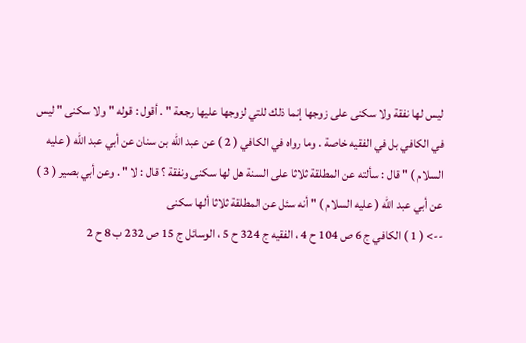ليس لها نفقة ولا سكنى على زوجها إنما ذلك للتي لزوجها عليها رجعة " . أقول : قوله " ولا سكنى " ليس في الكافي بل في الفقيه خاصة . وما رواه في الكافي ( 2 ) عن عبد الله بن سنان عن أبي عبد الله ( عليه السلام ) " قال : سألته عن المطلقة ثلاثا على السنة هل لها سكنى ونفقة ؟ قال : لا " . وعن أبي بصير ( 3 ) عن أبي عبد الله ( عليه السلام ) " أنه سئل عن المطلقة ثلاثا ألها سكنى
--> ( 1 ) الكافي ج 6 ص 104 ح 4 ، الفقيه ج 324 ح 5 ، الوسائل ج 15 ص 232 ب 8 ح 2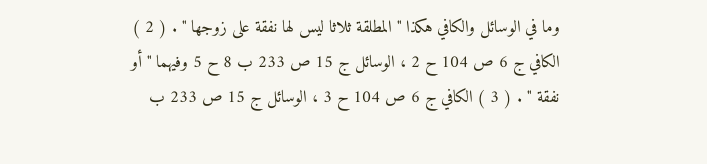وما في الوسائل والكافي هكذا " المطلقة ثلاثا ليس لها نفقة على زوجها " . ( 2 ) الكافي ج 6 ص 104 ح 2 ، الوسائل ج 15 ص 233 ب 8 ح 5 وفيهما " أو نفقة " . ( 3 ) الكافي ج 6 ص 104 ح 3 ، الوسائل ج 15 ص 233 ب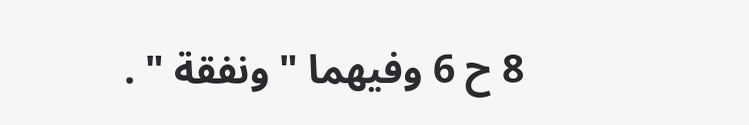8 ح 6 وفيهما " ونفقة " .